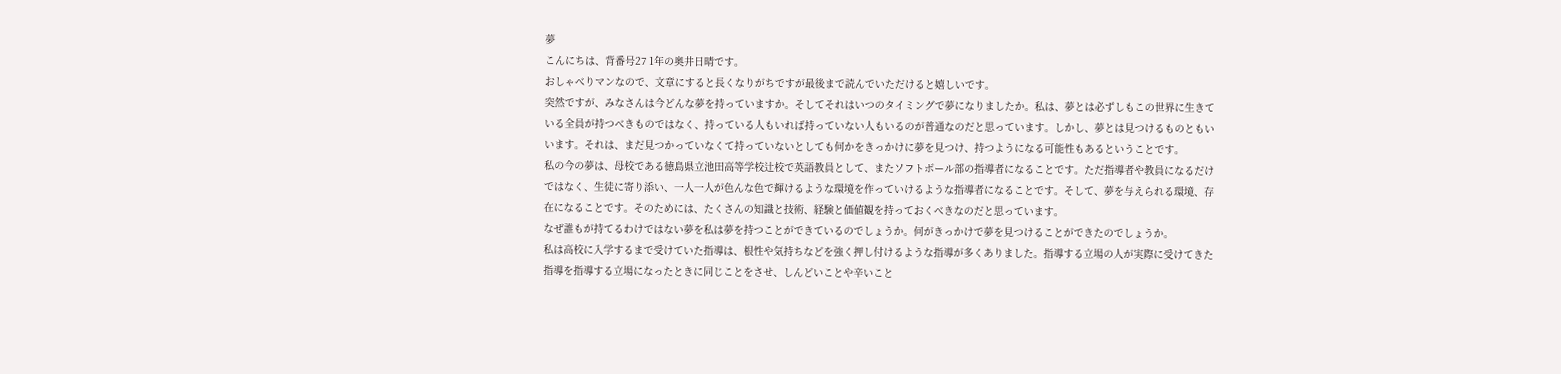夢
こんにちは、背番号27 1年の奥井日晴です。
おしゃべりマンなので、文章にすると長くなりがちですが最後まで読んでいただけると嬉しいです。
突然ですが、みなさんは今どんな夢を持っていますか。そしてそれはいつのタイミングで夢になりましたか。私は、夢とは必ずしもこの世界に生きている全員が持つべきものではなく、持っている人もいれば持っていない人もいるのが普通なのだと思っています。しかし、夢とは見つけるものともいいます。それは、まだ見つかっていなくて持っていないとしても何かをきっかけに夢を見つけ、持つようになる可能性もあるということです。
私の今の夢は、母校である徳島県立池田高等学校辻校で英語教員として、またソフトボール部の指導者になることです。ただ指導者や教員になるだけではなく、生徒に寄り添い、一人一人が色んな色で輝けるような環境を作っていけるような指導者になることです。そして、夢を与えられる環境、存在になることです。そのためには、たくさんの知識と技術、経験と価値観を持っておくべきなのだと思っています。
なぜ誰もが持てるわけではない夢を私は夢を持つことができているのでしょうか。何がきっかけで夢を見つけることができたのでしょうか。
私は高校に入学するまで受けていた指導は、根性や気持ちなどを強く押し付けるような指導が多くありました。指導する立場の人が実際に受けてきた指導を指導する立場になったときに同じことをさせ、しんどいことや辛いこと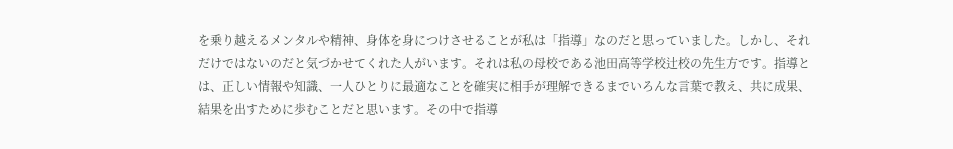を乗り越えるメンタルや精神、身体を身につけさせることが私は「指導」なのだと思っていました。しかし、それだけではないのだと気づかせてくれた人がいます。それは私の母校である池田高等学校辻校の先生方です。指導とは、正しい情報や知識、一人ひとりに最適なことを確実に相手が理解できるまでいろんな言葉で教え、共に成果、結果を出すために歩むことだと思います。その中で指導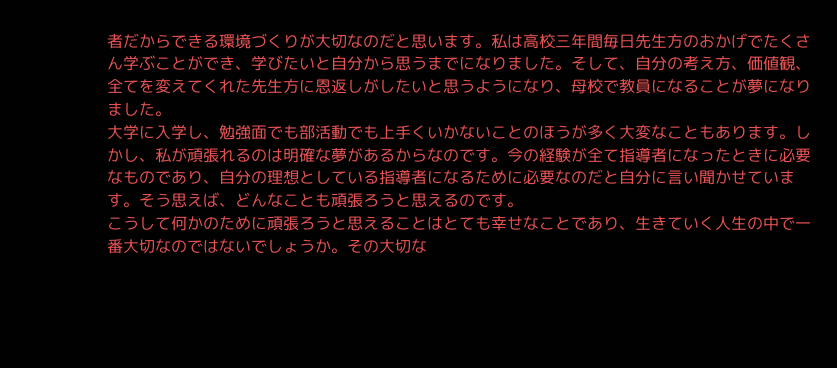者だからできる環境づくりが大切なのだと思います。私は高校三年間毎日先生方のおかげでたくさん学ぶことができ、学びたいと自分から思うまでになりました。そして、自分の考え方、価値観、全てを変えてくれた先生方に恩返しがしたいと思うようになり、母校で教員になることが夢になりました。
大学に入学し、勉強面でも部活動でも上手くいかないことのほうが多く大変なこともあります。しかし、私が頑張れるのは明確な夢があるからなのです。今の経験が全て指導者になったときに必要なものであり、自分の理想としている指導者になるために必要なのだと自分に言い聞かせています。そう思えば、どんなことも頑張ろうと思えるのです。
こうして何かのために頑張ろうと思えることはとても幸せなことであり、生きていく人生の中で一番大切なのではないでしょうか。その大切な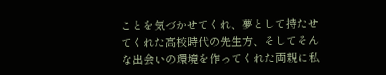ことを気づかせてくれ、夢として持たせてくれた高校時代の先生方、そしてそんな出会いの環境を作ってくれた両親に私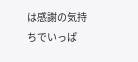は感謝の気持ちでいっぱ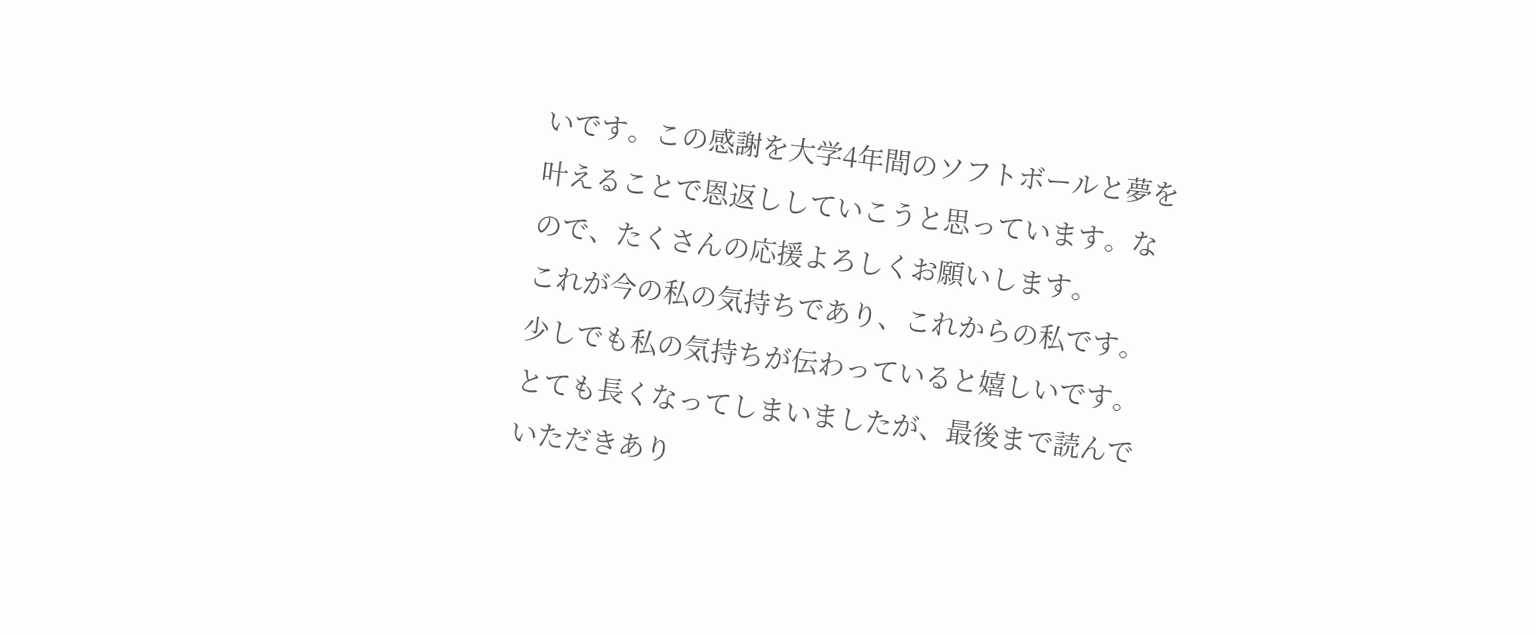いです。この感謝を大学4年間のソフトボールと夢を叶えることで恩返ししていこうと思っています。なので、たくさんの応援よろしくお願いします。
これが今の私の気持ちであり、これからの私です。少しでも私の気持ちが伝わっていると嬉しいです。
とても長くなってしまいましたが、最後まで読んでいただきあり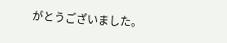がとうございました。